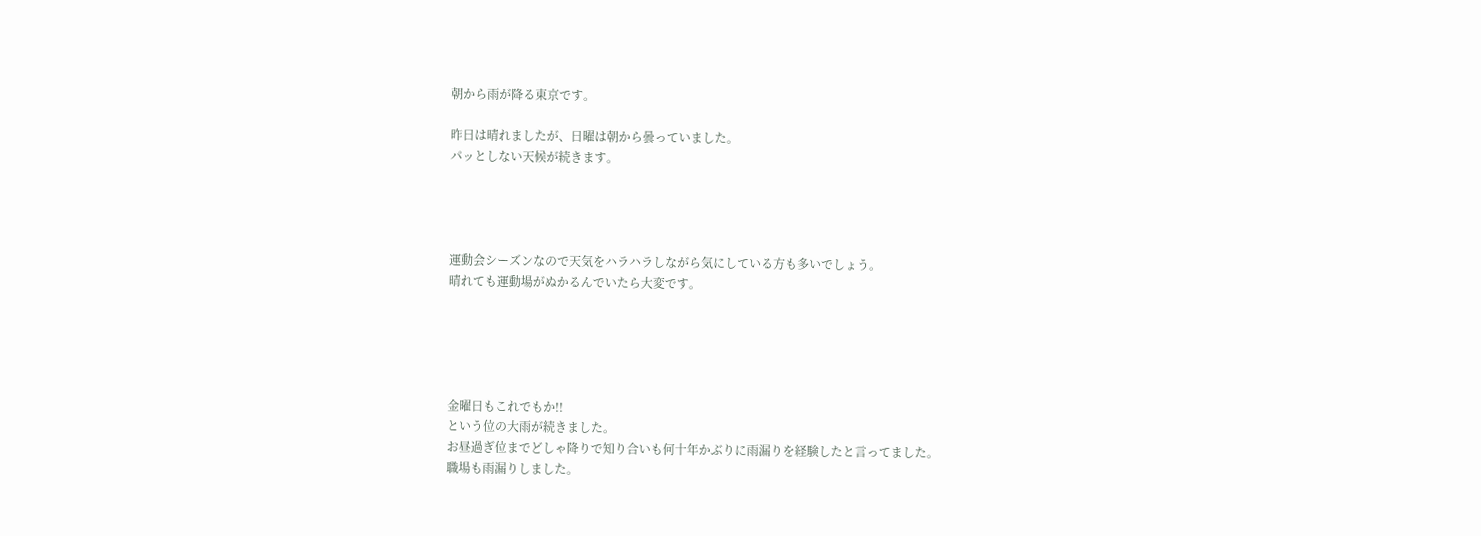朝から雨が降る東京です。

昨日は晴れましたが、日曜は朝から曇っていました。
パッとしない天候が続きます。




運動会シーズンなので天気をハラハラしながら気にしている方も多いでしょう。
晴れても運動場がぬかるんでいたら大変です。





金曜日もこれでもか!!
という位の大雨が続きました。
お昼過ぎ位までどしゃ降りで知り合いも何十年かぶりに雨漏りを経験したと言ってました。
職場も雨漏りしました。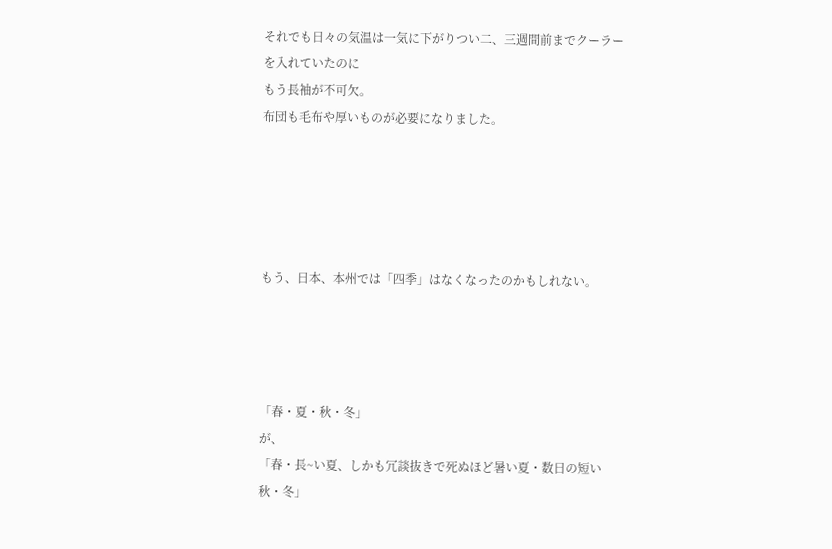それでも日々の気温は一気に下がりつい二、三週間前までクーラーを入れていたのに
もう長袖が不可欠。
布団も毛布や厚いものが必要になりました。





もう、日本、本州では「四季」はなくなったのかもしれない。




「春・夏・秋・冬」
が、
「春・長~い夏、しかも冗談抜きで死ぬほど暑い夏・数日の短い秋・冬」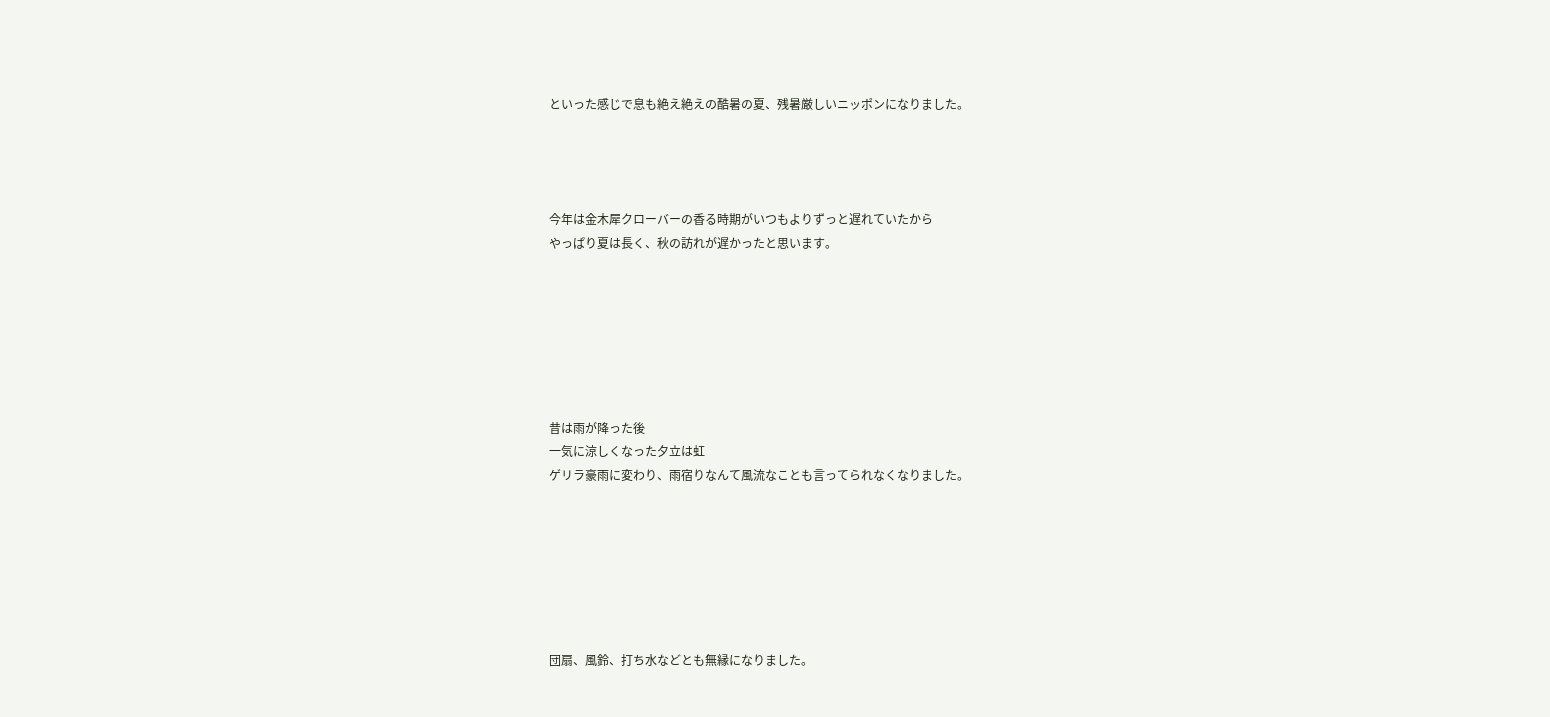といった感じで息も絶え絶えの酷暑の夏、残暑厳しいニッポンになりました。




今年は金木犀クローバーの香る時期がいつもよりずっと遅れていたから
やっぱり夏は長く、秋の訪れが遅かったと思います。







昔は雨が降った後
一気に涼しくなった夕立は虹
ゲリラ豪雨に変わり、雨宿りなんて風流なことも言ってられなくなりました。







団扇、風鈴、打ち水などとも無縁になりました。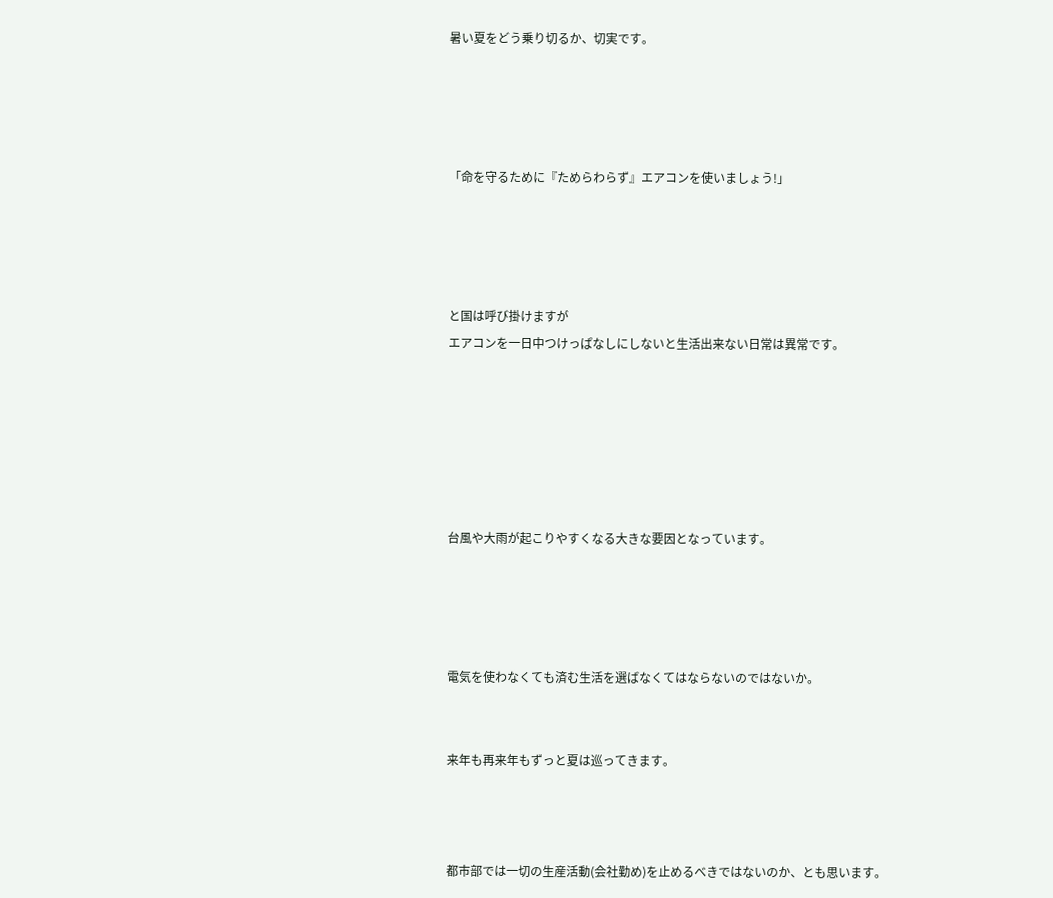暑い夏をどう乗り切るか、切実です。




「命を守るために『ためらわらず』エアコンを使いましょう!」




と国は呼び掛けますが
エアコンを一日中つけっぱなしにしないと生活出来ない日常は異常です。






台風や大雨が起こりやすくなる大きな要因となっています。




電気を使わなくても済む生活を選ばなくてはならないのではないか。


来年も再来年もずっと夏は巡ってきます。



都市部では一切の生産活動(会社勤め)を止めるべきではないのか、とも思います。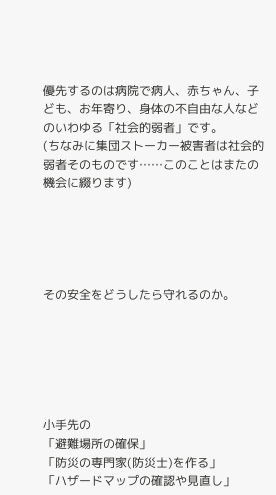優先するのは病院で病人、赤ちゃん、子ども、お年寄り、身体の不自由な人などのいわゆる「社会的弱者」です。
(ちなみに集団ストーカー被害者は社会的弱者そのものです……このことはまたの機会に綴ります)





その安全をどうしたら守れるのか。






小手先の
「避難場所の確保」
「防災の専門家(防災士)を作る」
「ハザードマップの確認や見直し」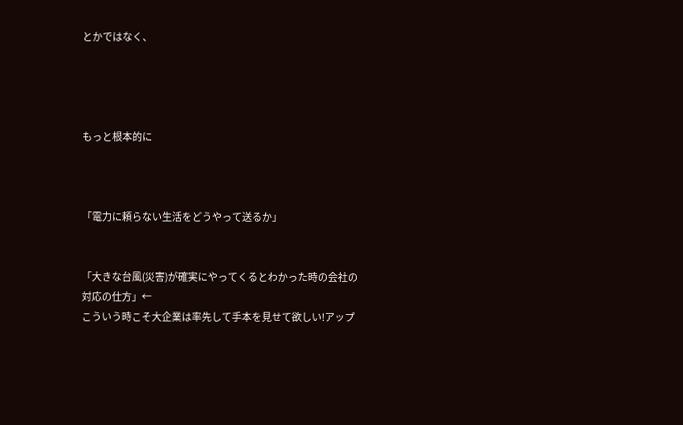とかではなく、




もっと根本的に



「電力に頼らない生活をどうやって送るか」


「大きな台風(災害)が確実にやってくるとわかった時の会社の対応の仕方」←
こういう時こそ大企業は率先して手本を見せて欲しい!アップ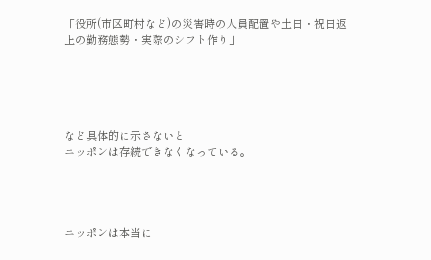「役所(市区町村など)の災害時の人員配置や土日・祝日返上の勤務態勢・実際のシフト作り」





など具体的に示さないと
ニッポンは存続できなくなっている。




ニッポンは本当に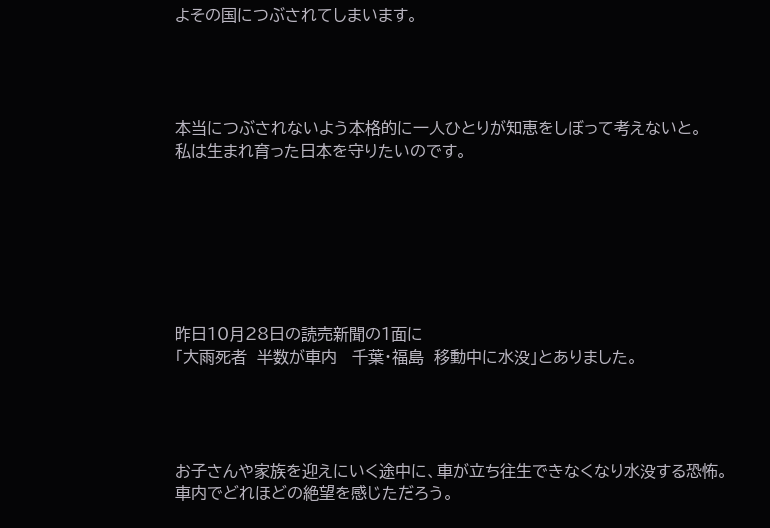よその国につぶされてしまいます。




本当につぶされないよう本格的に一人ひとりが知恵をしぼって考えないと。
私は生まれ育った日本を守りたいのです。







昨日10月28日の読売新聞の1面に
「大雨死者  半数が車内   千葉・福島  移動中に水没」とありました。




お子さんや家族を迎えにいく途中に、車が立ち往生できなくなり水没する恐怖。
車内でどれほどの絶望を感じただろう。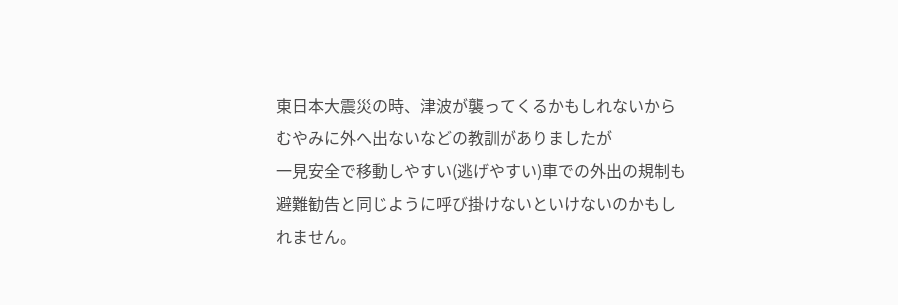東日本大震災の時、津波が襲ってくるかもしれないからむやみに外へ出ないなどの教訓がありましたが
一見安全で移動しやすい(逃げやすい)車での外出の規制も避難勧告と同じように呼び掛けないといけないのかもしれません。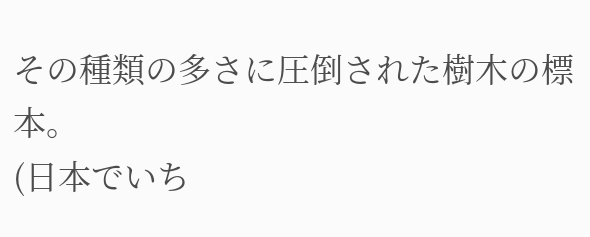その種類の多さに圧倒された樹木の標本。
(日本でいち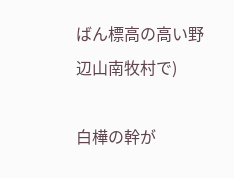ばん標高の高い野辺山南牧村で)

白樺の幹が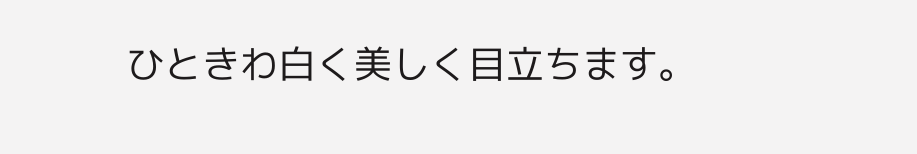ひときわ白く美しく目立ちます。